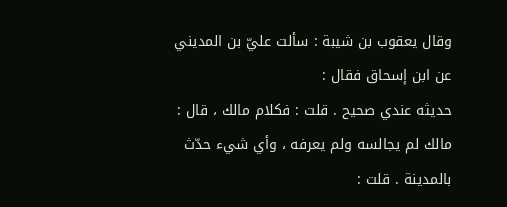وقال يعقوب بن شيبة : سألت عليّ بن المديني عن ابن إسحاق فقال :
حديثه عندي صحيح . قلت : فكلام مالك ، قال : مالك لم يجالسه ولم يعرفه ، وأي شيء حدّث بالمدينة . قلت :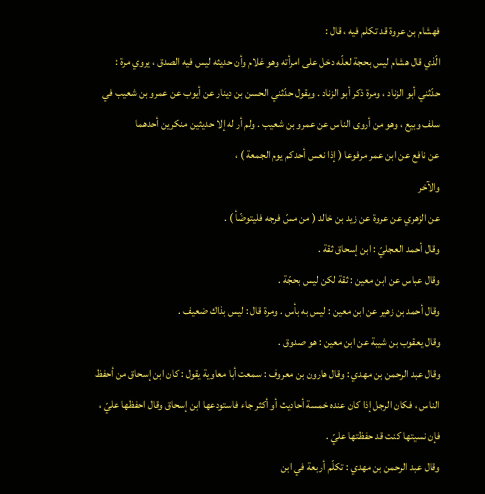فهشام بن عروة قد تكلم فيه ، قال :
الّذي قال هشام ليس بحجة لعلّه دخل على امرأته وهو غلام وأن حديثه ليس فيه الصدق ، يروي مرة : حدّثني أبو الزناد ، ومرة ذكر أبو الزناد . ويقول حدّثني الحسن بن دينار عن أيوب عن عمرو بن شعيب في سلف وبيع ، وهو من أروى الناس عن عمرو بن شعيب . ولم أر له إلا حديثين منكرين أحدهما
عن نافع عن ابن عمر مرفوعا ( إذا نعس أحدكم يوم الجمعة ) ،
والآخر
عن الزهري عن عروة عن زيد بن خالد ( من مسّ فرجه فليتوضّأ ) .
وقال أحمد العجليّ : ابن إسحاق ثقة .
وقال عباس عن ابن معين : ثقة لكن ليس بحجّة .
وقال أحمد بن زهير عن ابن معين : ليس به بأس . ومرة قال : ليس بذاك ضعيف .
وقال يعقوب بن شيبة عن ابن معين : هو صدوق .
وقال عبد الرحمن بن مهدي : وقال هارون بن معروف : سمعت أبا معاوية يقول : كان ابن إسحاق من أحفظ الناس ، فكان الرجل إذا كان عنده خمسة أحاديث أو أكثر جاء فاستودعها ابن إسحاق وقال احفظها عليّ ، فإن نسيتها كنت قد حفظتها عليّ .
وقال عبد الرحمن بن مهدي : تكلّم أربعة في ابن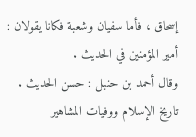إسحاق ، فأما سفيان وشعبة فكانا يقولان : أمير المؤمنين في الحديث .
وقال أحمد بن حنبل : حسن الحديث .
تاريخ الإسلام ووفيات المشاهير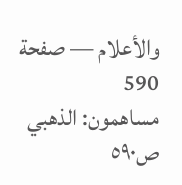والأعلام — صفحة 590
مساهمون: الذهبي
ص٥٩٠